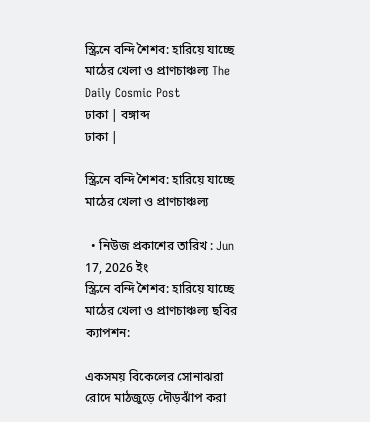স্ক্রিনে বন্দি শৈশব: হারিয়ে যাচ্ছে মাঠের খেলা ও প্রাণচাঞ্চল্য The Daily Cosmic Post
ঢাকা | বঙ্গাব্দ
ঢাকা |

স্ক্রিনে বন্দি শৈশব: হারিয়ে যাচ্ছে মাঠের খেলা ও প্রাণচাঞ্চল্য

  • নিউজ প্রকাশের তারিখ : Jun 17, 2026 ইং
স্ক্রিনে বন্দি শৈশব: হারিয়ে যাচ্ছে মাঠের খেলা ও প্রাণচাঞ্চল্য ছবির ক্যাপশন:

একসময় বিকেলের সোনাঝরা রোদে মাঠজুড়ে দৌড়ঝাঁপ করা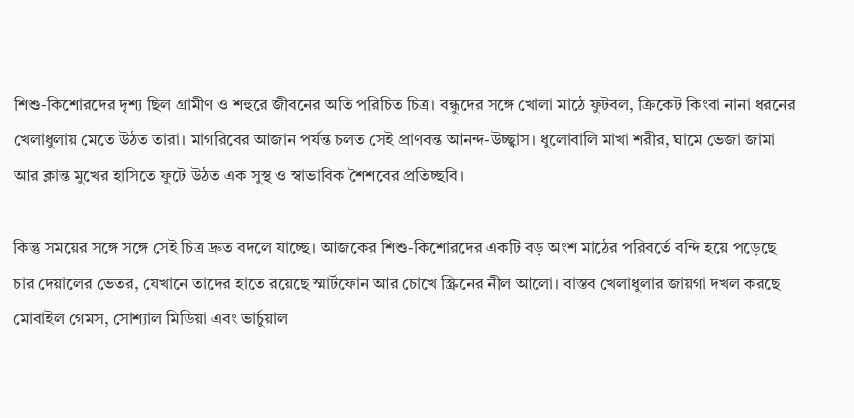শিশু-কিশোরদের দৃশ্য ছিল গ্রামীণ ও শহুরে জীবনের অতি পরিচিত চিত্র। বন্ধুদের সঙ্গে খোলা মাঠে ফুটবল, ক্রিকেট কিংবা নানা ধরনের খেলাধুলায় মেতে উঠত তারা। মাগরিবের আজান পর্যন্ত চলত সেই প্রাণবন্ত আনন্দ-উচ্ছ্বাস। ধুলোবালি মাখা শরীর, ঘামে ভেজা জামা আর ক্লান্ত মুখের হাসিতে ফুটে উঠত এক সুস্থ ও স্বাভাবিক শৈশবের প্রতিচ্ছবি।

কিন্তু সময়ের সঙ্গে সঙ্গে সেই চিত্র দ্রুত বদলে যাচ্ছে। আজকের শিশু-কিশোরদের একটি বড় অংশ মাঠের পরিবর্তে বন্দি হয়ে পড়েছে চার দেয়ালের ভেতর, যেখানে তাদের হাতে রয়েছে স্মার্টফোন আর চোখে স্ক্রিনের নীল আলো। বাস্তব খেলাধুলার জায়গা দখল করছে মোবাইল গেমস, সোশ্যাল মিডিয়া এবং ভার্চুয়াল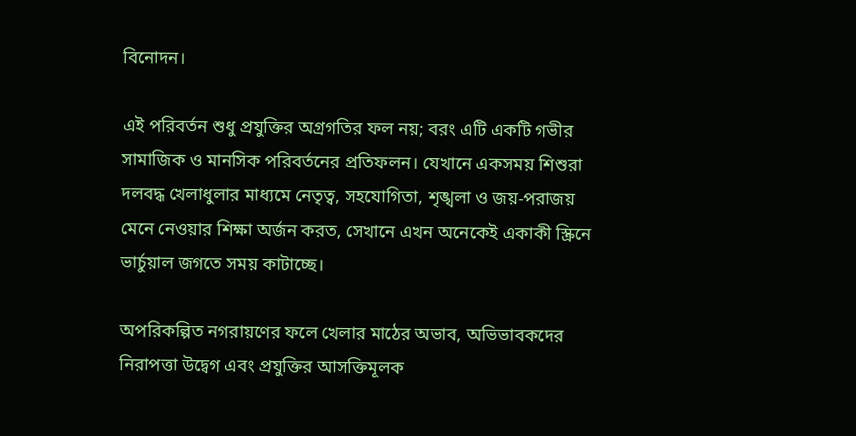বিনোদন।

এই পরিবর্তন শুধু প্রযুক্তির অগ্রগতির ফল নয়; বরং এটি একটি গভীর সামাজিক ও মানসিক পরিবর্তনের প্রতিফলন। যেখানে একসময় শিশুরা দলবদ্ধ খেলাধুলার মাধ্যমে নেতৃত্ব, সহযোগিতা, শৃঙ্খলা ও জয়-পরাজয় মেনে নেওয়ার শিক্ষা অর্জন করত, সেখানে এখন অনেকেই একাকী স্ক্রিনে ভার্চুয়াল জগতে সময় কাটাচ্ছে।

অপরিকল্পিত নগরায়ণের ফলে খেলার মাঠের অভাব, অভিভাবকদের নিরাপত্তা উদ্বেগ এবং প্রযুক্তির আসক্তিমূলক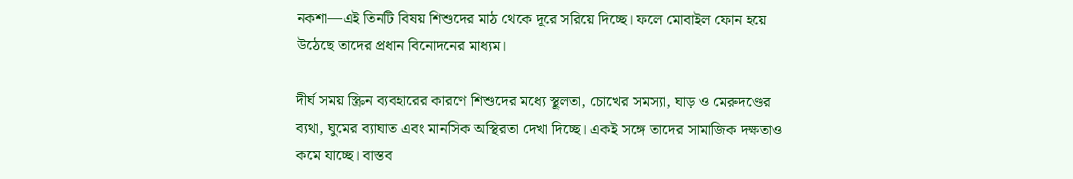নকশা—এই তিনটি বিষয় শিশুদের মাঠ থেকে দূরে সরিয়ে দিচ্ছে। ফলে মোবাইল ফোন হয়ে উঠেছে তাদের প্রধান বিনোদনের মাধ্যম।

দীর্ঘ সময় স্ক্রিন ব্যবহারের কারণে শিশুদের মধ্যে স্থূলতা, চোখের সমস্যা, ঘাড় ও মেরুদণ্ডের ব্যথা, ঘুমের ব্যাঘাত এবং মানসিক অস্থিরতা দেখা দিচ্ছে। একই সঙ্গে তাদের সামাজিক দক্ষতাও কমে যাচ্ছে। বাস্তব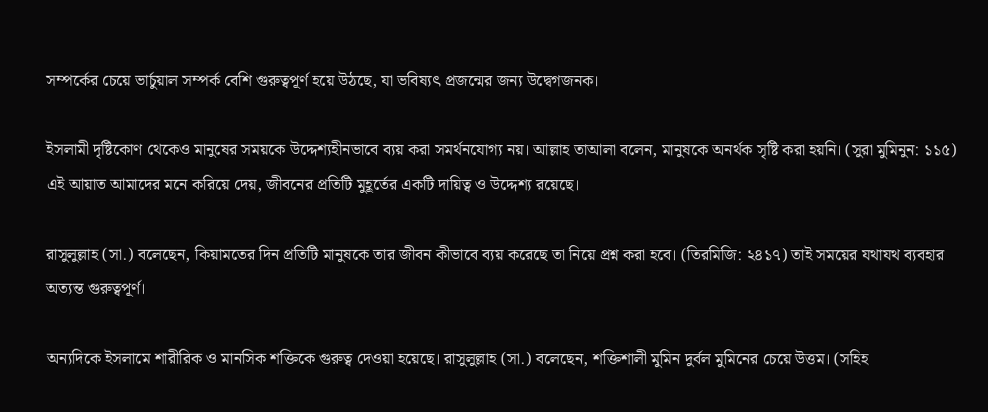সম্পর্কের চেয়ে ভার্চুয়াল সম্পর্ক বেশি গুরুত্বপূর্ণ হয়ে উঠছে, যা ভবিষ্যৎ প্রজন্মের জন্য উদ্বেগজনক।

ইসলামী দৃষ্টিকোণ থেকেও মানুষের সময়কে উদ্দেশ্যহীনভাবে ব্যয় করা সমর্থনযোগ্য নয়। আল্লাহ তাআলা বলেন, মানুষকে অনর্থক সৃষ্টি করা হয়নি। (সুরা মুমিনুন: ১১৫) এই আয়াত আমাদের মনে করিয়ে দেয়, জীবনের প্রতিটি মুহূর্তের একটি দায়িত্ব ও উদ্দেশ্য রয়েছে।

রাসুলুল্লাহ (সা.) বলেছেন, কিয়ামতের দিন প্রতিটি মানুষকে তার জীবন কীভাবে ব্যয় করেছে তা নিয়ে প্রশ্ন করা হবে। (তিরমিজি: ২৪১৭) তাই সময়ের যথাযথ ব্যবহার অত্যন্ত গুরুত্বপূর্ণ।

অন্যদিকে ইসলামে শারীরিক ও মানসিক শক্তিকে গুরুত্ব দেওয়া হয়েছে। রাসুলুল্লাহ (সা.) বলেছেন, শক্তিশালী মুমিন দুর্বল মুমিনের চেয়ে উত্তম। (সহিহ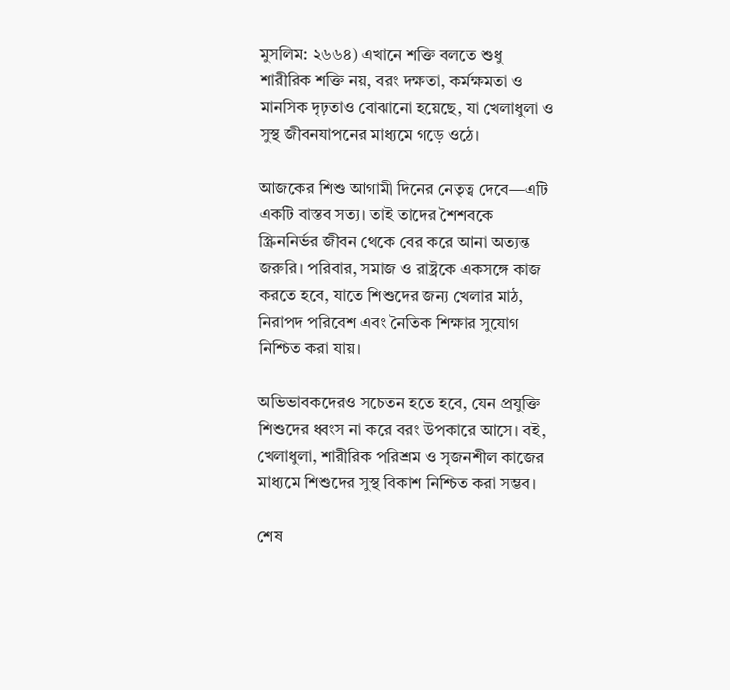মুসলিম: ২৬৬৪) এখানে শক্তি বলতে শুধু শারীরিক শক্তি নয়, বরং দক্ষতা, কর্মক্ষমতা ও মানসিক দৃঢ়তাও বোঝানো হয়েছে, যা খেলাধুলা ও সুস্থ জীবনযাপনের মাধ্যমে গড়ে ওঠে।

আজকের শিশু আগামী দিনের নেতৃত্ব দেবে—এটি একটি বাস্তব সত্য। তাই তাদের শৈশবকে স্ক্রিননির্ভর জীবন থেকে বের করে আনা অত্যন্ত জরুরি। পরিবার, সমাজ ও রাষ্ট্রকে একসঙ্গে কাজ করতে হবে, যাতে শিশুদের জন্য খেলার মাঠ, নিরাপদ পরিবেশ এবং নৈতিক শিক্ষার সুযোগ নিশ্চিত করা যায়।

অভিভাবকদেরও সচেতন হতে হবে, যেন প্রযুক্তি শিশুদের ধ্বংস না করে বরং উপকারে আসে। বই, খেলাধুলা, শারীরিক পরিশ্রম ও সৃজনশীল কাজের মাধ্যমে শিশুদের সুস্থ বিকাশ নিশ্চিত করা সম্ভব।

শেষ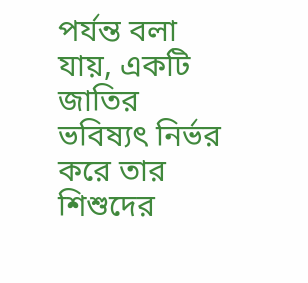পর্যন্ত বলা যায়, একটি জাতির ভবিষ্যৎ নির্ভর করে তার শিশুদের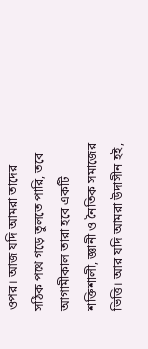ওপর। আজ যদি আমরা তাদের সঠিক পথে গড়ে তুলতে পারি, তবে আগামীকাল তারা হবে একটি শক্তিশালী, জ্ঞানী ও নৈতিক সমাজের ভিত্তি। আর যদি আমরা উদাসীন হই,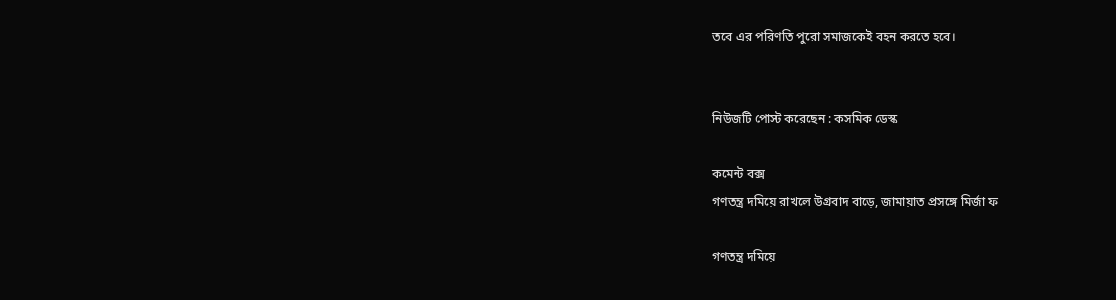তবে এর পরিণতি পুরো সমাজকেই বহন করতে হবে।


নিউজটি পোস্ট করেছেন : কসমিক ডেস্ক

কমেন্ট বক্স
গণতন্ত্র দমিয়ে রাখলে উগ্রবাদ বাড়ে, জামায়াত প্রসঙ্গে মির্জা ফ

গণতন্ত্র দমিয়ে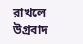রাখলে উগ্রবাদ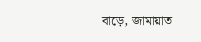বাড়ে, জামায়াত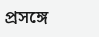প্রসঙ্গে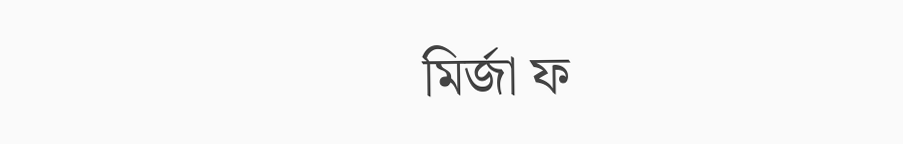মির্জা ফ